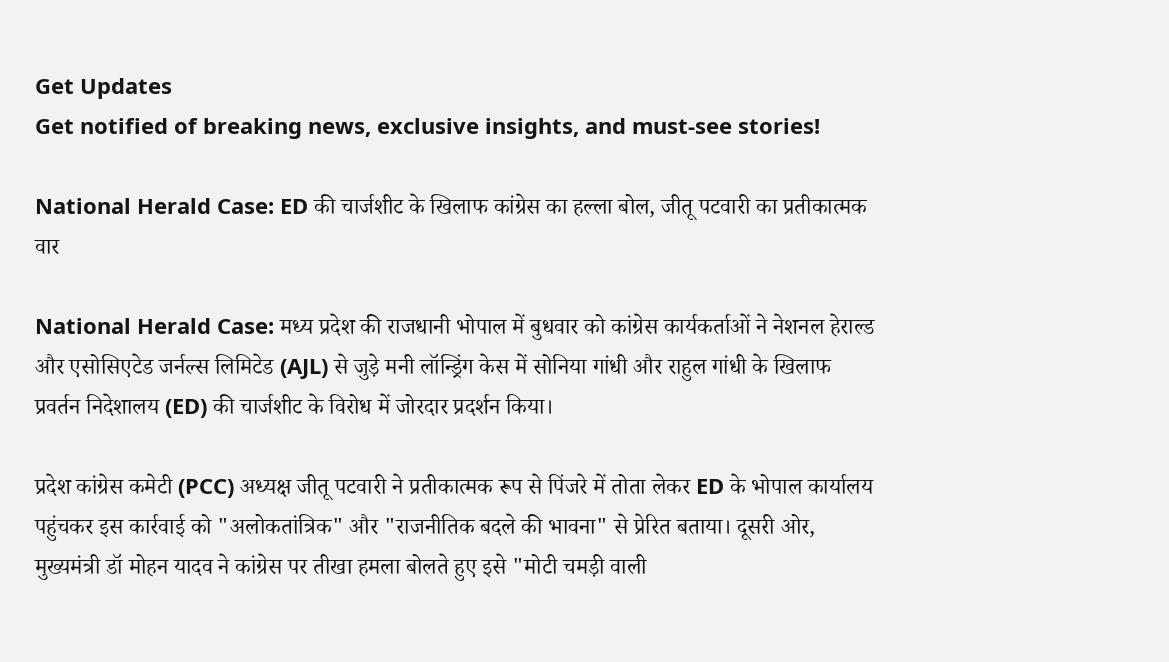Get Updates
Get notified of breaking news, exclusive insights, and must-see stories!

National Herald Case: ED की चार्जशीट के खिलाफ कांग्रेस का हल्ला बोल, जीतू पटवारी का प्रतीकात्मक वार

National Herald Case: मध्य प्रदेश की राजधानी भोपाल में बुधवार को कांग्रेस कार्यकर्ताओं ने नेशनल हेराल्ड और एसोसिएटेड जर्नल्स लिमिटेड (AJL) से जुड़े मनी लॉन्ड्रिंग केस में सोनिया गांधी और राहुल गांधी के खिलाफ प्रवर्तन निदेशालय (ED) की चार्जशीट के विरोध में जोरदार प्रदर्शन किया।

प्रदेश कांग्रेस कमेटी (PCC) अध्यक्ष जीतू पटवारी ने प्रतीकात्मक रूप से पिंजरे में तोता लेकर ED के भोपाल कार्यालय पहुंचकर इस कार्रवाई को "अलोकतांत्रिक" और "राजनीतिक बदले की भावना" से प्रेरित बताया। दूसरी ओर, मुख्यमंत्री डॉ मोहन यादव ने कांग्रेस पर तीखा हमला बोलते हुए इसे "मोटी चमड़ी वाली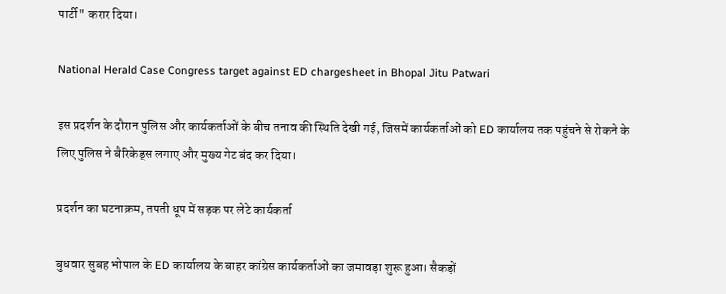पार्टी" करार दिया।

National Herald Case Congress target against ED chargesheet in Bhopal Jitu Patwari

इस प्रदर्शन के दौरान पुलिस और कार्यकर्ताओं के बीच तनाव की स्थिति देखी गई, जिसमें कार्यकर्ताओं को ED कार्यालय तक पहुंचने से रोकने के लिए पुलिस ने बैरिकेड्स लगाए और मुख्य गेट बंद कर दिया।

प्रदर्शन का घटनाक्रम, तपती धूप में सड़क पर लेटे कार्यकर्ता

बुधवार सुबह भोपाल के ED कार्यालय के बाहर कांग्रेस कार्यकर्ताओं का जमावड़ा शुरू हुआ। सैकड़ों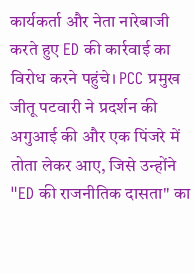कार्यकर्ता और नेता नारेबाजी करते हुए ED की कार्रवाई का विरोध करने पहुंचे। PCC प्रमुख जीतू पटवारी ने प्रदर्शन की अगुआई की और एक पिंजरे में तोता लेकर आए, जिसे उन्होंने "ED की राजनीतिक दासता" का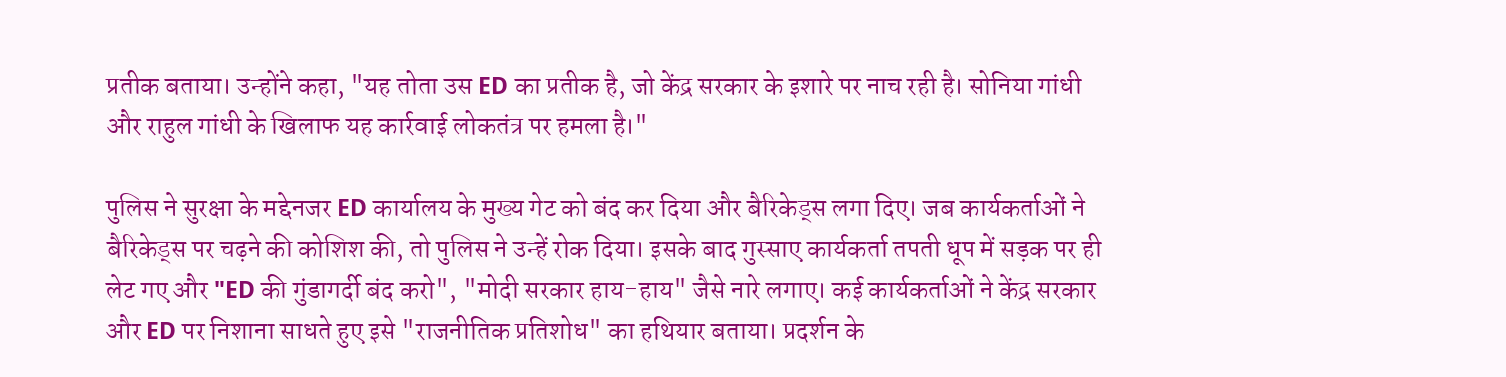प्रतीक बताया। उन्होंने कहा, "यह तोता उस ED का प्रतीक है, जो केंद्र सरकार के इशारे पर नाच रही है। सोनिया गांधी और राहुल गांधी के खिलाफ यह कार्रवाई लोकतंत्र पर हमला है।"

पुलिस ने सुरक्षा के मद्देनजर ED कार्यालय के मुख्य गेट को बंद कर दिया और बैरिकेड्स लगा दिए। जब कार्यकर्ताओं ने बैरिकेड्स पर चढ़ने की कोशिश की, तो पुलिस ने उन्हें रोक दिया। इसके बाद गुस्साए कार्यकर्ता तपती धूप में सड़क पर ही लेट गए और "ED की गुंडागर्दी बंद करो", "मोदी सरकार हाय-हाय" जैसे नारे लगाए। कई कार्यकर्ताओं ने केंद्र सरकार और ED पर निशाना साधते हुए इसे "राजनीतिक प्रतिशोध" का हथियार बताया। प्रदर्शन के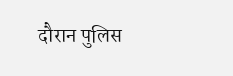दौरान पुलिस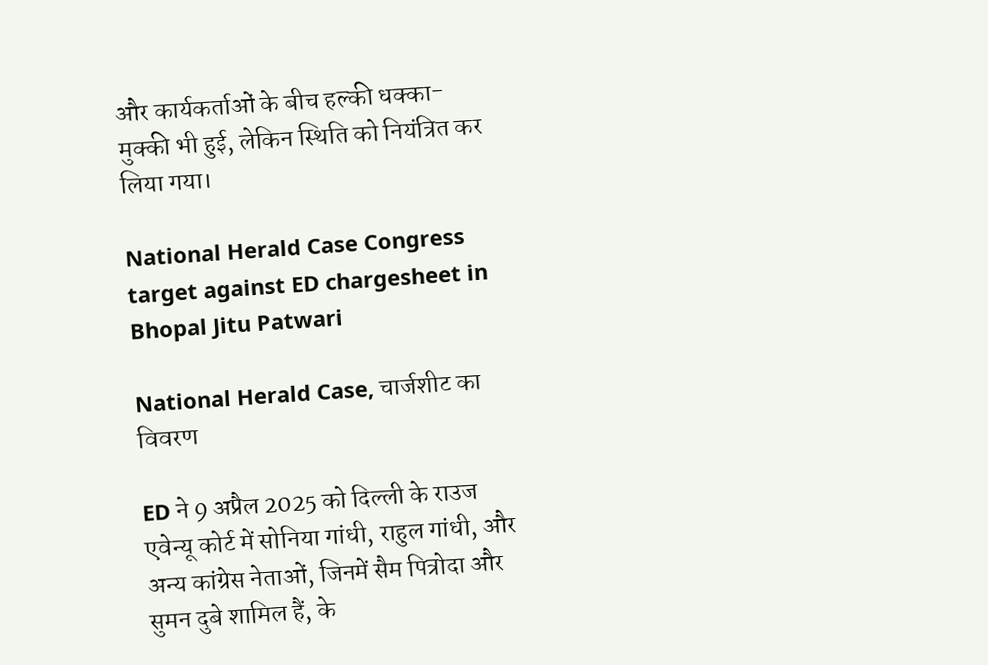और कार्यकर्ताओं के बीच हल्की धक्का-मुक्की भी हुई, लेकिन स्थिति को नियंत्रित कर लिया गया।

National Herald Case Congress target against ED chargesheet in Bhopal Jitu Patwari

National Herald Case, चार्जशीट का विवरण

ED ने 9 अप्रैल 2025 को दिल्ली के राउज एवेन्यू कोर्ट में सोनिया गांधी, राहुल गांधी, और अन्य कांग्रेस नेताओं, जिनमें सैम पित्रोदा और सुमन दुबे शामिल हैं, के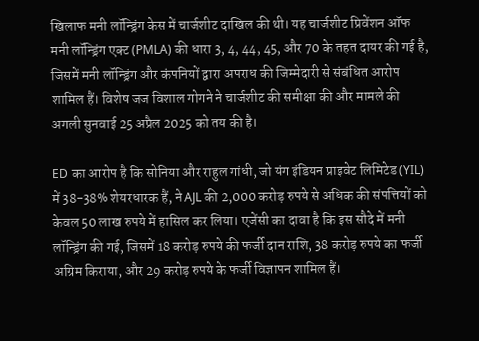खिलाफ मनी लॉन्ड्रिंग केस में चार्जशीट दाखिल की थी। यह चार्जशीट प्रिवेंशन ऑफ मनी लॉन्ड्रिंग एक्ट (PMLA) की धारा 3, 4, 44, 45, और 70 के तहत दायर की गई है, जिसमें मनी लॉन्ड्रिंग और कंपनियों द्वारा अपराध की जिम्मेदारी से संबंधित आरोप शामिल हैं। विशेष जज विशाल गोगने ने चार्जशीट की समीक्षा की और मामले की अगली सुनवाई 25 अप्रैल 2025 को तय की है।

ED का आरोप है कि सोनिया और राहुल गांधी, जो यंग इंडियन प्राइवेट लिमिटेड (YIL) में 38-38% शेयरधारक हैं, ने AJL की 2,000 करोड़ रुपये से अधिक की संपत्तियों को केवल 50 लाख रुपये में हासिल कर लिया। एजेंसी का दावा है कि इस सौदे में मनी लॉन्ड्रिंग की गई, जिसमें 18 करोड़ रुपये की फर्जी दान राशि, 38 करोड़ रुपये का फर्जी अग्रिम किराया, और 29 करोड़ रुपये के फर्जी विज्ञापन शामिल हैं।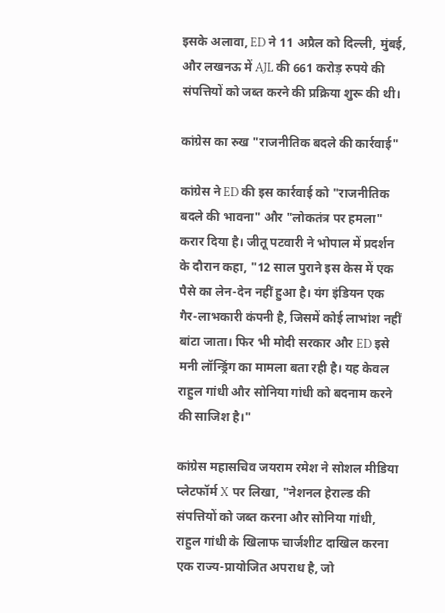इसके अलावा, ED ने 11 अप्रैल को दिल्ली, मुंबई, और लखनऊ में AJL की 661 करोड़ रुपये की संपत्तियों को जब्त करने की प्रक्रिया शुरू की थी।

कांग्रेस का रुख "राजनीतिक बदले की कार्रवाई"

कांग्रेस ने ED की इस कार्रवाई को "राजनीतिक बदले की भावना" और "लोकतंत्र पर हमला" करार दिया है। जीतू पटवारी ने भोपाल में प्रदर्शन के दौरान कहा, "12 साल पुराने इस केस में एक पैसे का लेन-देन नहीं हुआ है। यंग इंडियन एक गैर-लाभकारी कंपनी है, जिसमें कोई लाभांश नहीं बांटा जाता। फिर भी मोदी सरकार और ED इसे मनी लॉन्ड्रिंग का मामला बता रही है। यह केवल राहुल गांधी और सोनिया गांधी को बदनाम करने की साजिश है।"

कांग्रेस महासचिव जयराम रमेश ने सोशल मीडिया प्लेटफॉर्म X पर लिखा, "नेशनल हेराल्ड की संपत्तियों को जब्त करना और सोनिया गांधी, राहुल गांधी के खिलाफ चार्जशीट दाखिल करना एक राज्य-प्रायोजित अपराध है, जो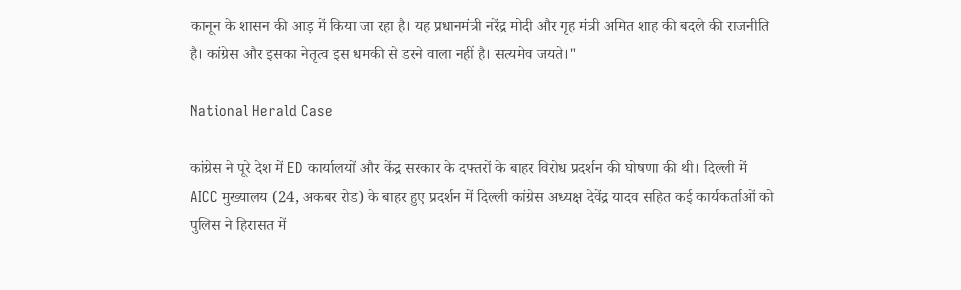कानून के शासन की आड़ में किया जा रहा है। यह प्रधानमंत्री नरेंद्र मोदी और गृह मंत्री अमित शाह की बदले की राजनीति है। कांग्रेस और इसका नेतृत्व इस धमकी से डरने वाला नहीं है। सत्यमेव जयते।"

National Herald Case

कांग्रेस ने पूरे देश में ED कार्यालयों और केंद्र सरकार के दफ्तरों के बाहर विरोध प्रदर्शन की घोषणा की थी। दिल्ली में AICC मुख्यालय (24, अकबर रोड) के बाहर हुए प्रदर्शन में दिल्ली कांग्रेस अध्यक्ष देवेंद्र यादव सहित कई कार्यकर्ताओं को पुलिस ने हिरासत में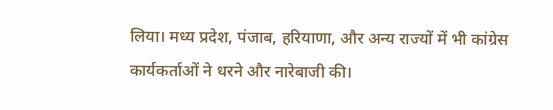लिया। मध्य प्रदेश, पंजाब, हरियाणा, और अन्य राज्यों में भी कांग्रेस कार्यकर्ताओं ने धरने और नारेबाजी की।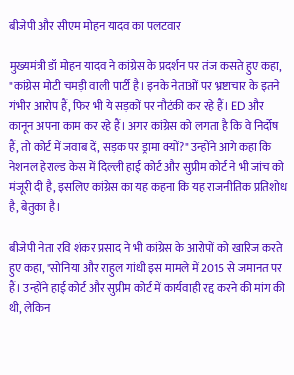बीजेपी और सीएम मोहन यादव का पलटवार

मुख्यमंत्री डॉ मोहन यादव ने कांग्रेस के प्रदर्शन पर तंज कसते हुए कहा, "कांग्रेस मोटी चमड़ी वाली पार्टी है। इनके नेताओं पर भ्रष्टाचार के इतने गंभीर आरोप हैं, फिर भी ये सड़कों पर नौटंकी कर रहे हैं। ED और कानून अपना काम कर रहे हैं। अगर कांग्रेस को लगता है कि वे निर्दोष हैं, तो कोर्ट में जवाब दें, सड़क पर ड्रामा क्यों?" उन्होंने आगे कहा कि नेशनल हेराल्ड केस में दिल्ली हाई कोर्ट और सुप्रीम कोर्ट ने भी जांच को मंजूरी दी है, इसलिए कांग्रेस का यह कहना कि यह राजनीतिक प्रतिशोध है, बेतुका है।

बीजेपी नेता रवि शंकर प्रसाद ने भी कांग्रेस के आरोपों को खारिज करते हुए कहा, "सोनिया और राहुल गांधी इस मामले में 2015 से जमानत पर हैं। उन्होंने हाई कोर्ट और सुप्रीम कोर्ट में कार्यवाही रद्द करने की मांग की थी, लेकिन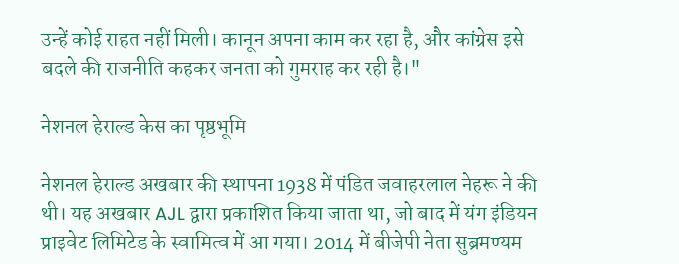उन्हें कोई राहत नहीं मिली। कानून अपना काम कर रहा है, और कांग्रेस इसे बदले की राजनीति कहकर जनता को गुमराह कर रही है।"

नेशनल हेराल्ड केस का पृष्ठभूमि

नेशनल हेराल्ड अखबार की स्थापना 1938 में पंडित जवाहरलाल नेहरू ने की थी। यह अखबार AJL द्वारा प्रकाशित किया जाता था, जो बाद में यंग इंडियन प्राइवेट लिमिटेड के स्वामित्व में आ गया। 2014 में बीजेपी नेता सुब्रमण्यम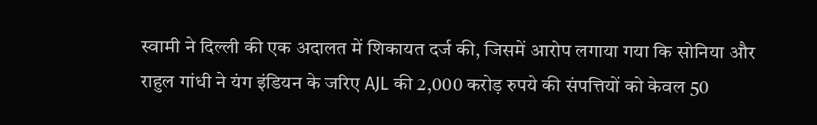स्वामी ने दिल्ली की एक अदालत में शिकायत दर्ज की, जिसमें आरोप लगाया गया कि सोनिया और राहुल गांधी ने यंग इंडियन के जरिए AJL की 2,000 करोड़ रुपये की संपत्तियों को केवल 50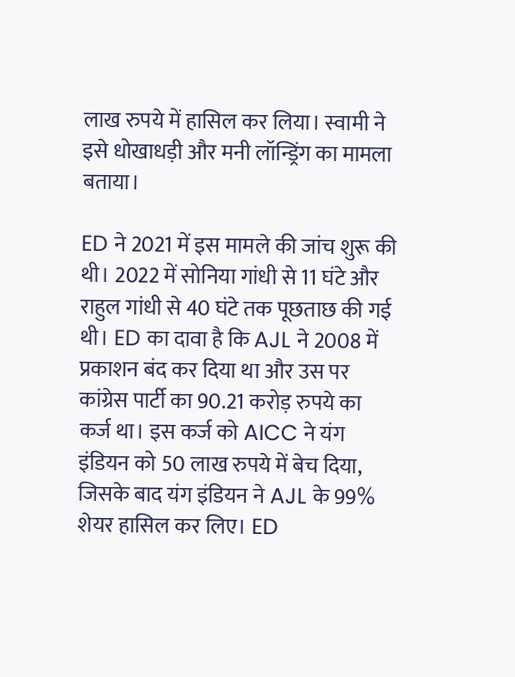लाख रुपये में हासिल कर लिया। स्वामी ने इसे धोखाधड़ी और मनी लॉन्ड्रिंग का मामला बताया।

ED ने 2021 में इस मामले की जांच शुरू की थी। 2022 में सोनिया गांधी से 11 घंटे और राहुल गांधी से 40 घंटे तक पूछताछ की गई थी। ED का दावा है कि AJL ने 2008 में प्रकाशन बंद कर दिया था और उस पर कांग्रेस पार्टी का 90.21 करोड़ रुपये का कर्ज था। इस कर्ज को AICC ने यंग इंडियन को 50 लाख रुपये में बेच दिया, जिसके बाद यंग इंडियन ने AJL के 99% शेयर हासिल कर लिए। ED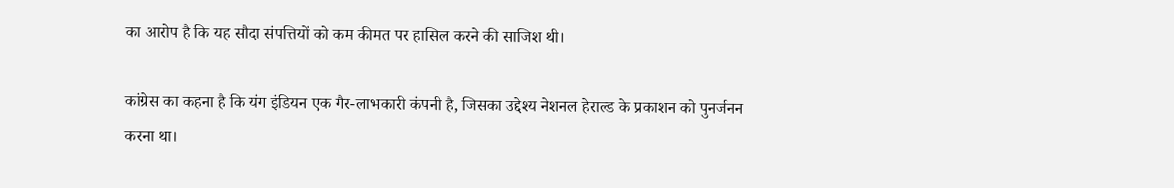का आरोप है कि यह सौदा संपत्तियों को कम कीमत पर हासिल करने की साजिश थी।

कांग्रेस का कहना है कि यंग इंडियन एक गैर-लाभकारी कंपनी है, जिसका उद्देश्य नेशनल हेराल्ड के प्रकाशन को पुनर्जनन करना था।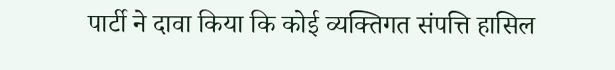पार्टी ने दावा किया कि कोई व्यक्तिगत संपत्ति हासिल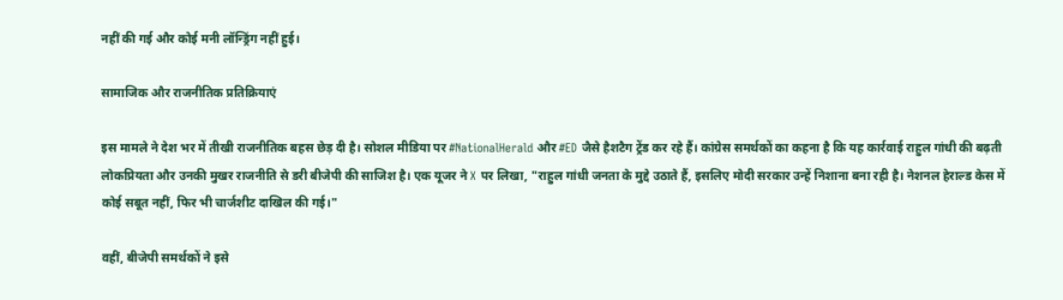नहीं की गई और कोई मनी लॉन्ड्रिंग नहीं हुई।

सामाजिक और राजनीतिक प्रतिक्रियाएं

इस मामले ने देश भर में तीखी राजनीतिक बहस छेड़ दी है। सोशल मीडिया पर #NationalHerald और #ED जैसे हैशटैग ट्रेंड कर रहे हैं। कांग्रेस समर्थकों का कहना है कि यह कार्रवाई राहुल गांधी की बढ़ती लोकप्रियता और उनकी मुखर राजनीति से डरी बीजेपी की साजिश है। एक यूजर ने X पर लिखा, "राहुल गांधी जनता के मुद्दे उठाते हैं, इसलिए मोदी सरकार उन्हें निशाना बना रही है। नेशनल हेराल्ड केस में कोई सबूत नहीं, फिर भी चार्जशीट दाखिल की गई।"

वहीं, बीजेपी समर्थकों ने इसे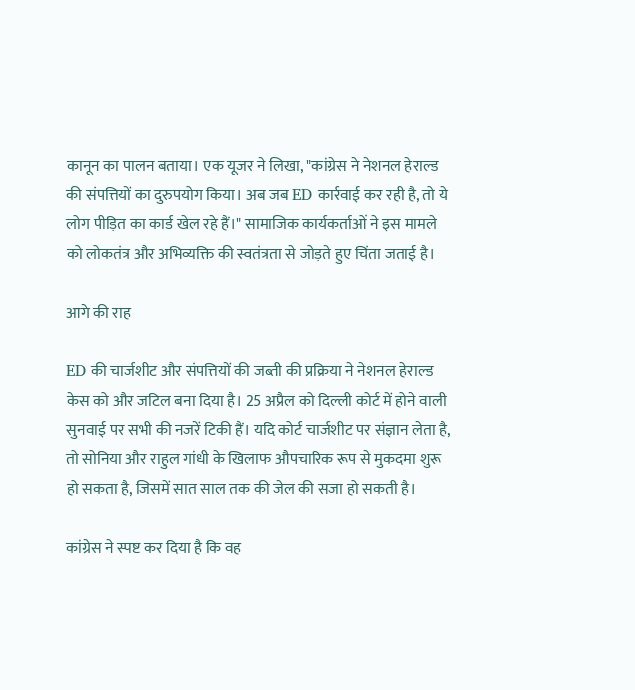कानून का पालन बताया। एक यूजर ने लिखा, "कांग्रेस ने नेशनल हेराल्ड की संपत्तियों का दुरुपयोग किया। अब जब ED कार्रवाई कर रही है, तो ये लोग पीड़ित का कार्ड खेल रहे हैं।" सामाजिक कार्यकर्ताओं ने इस मामले को लोकतंत्र और अभिव्यक्ति की स्वतंत्रता से जोड़ते हुए चिंता जताई है।

आगे की राह

ED की चार्जशीट और संपत्तियों की जब्ती की प्रक्रिया ने नेशनल हेराल्ड केस को और जटिल बना दिया है। 25 अप्रैल को दिल्ली कोर्ट में होने वाली सुनवाई पर सभी की नजरें टिकी हैं। यदि कोर्ट चार्जशीट पर संज्ञान लेता है, तो सोनिया और राहुल गांधी के खिलाफ औपचारिक रूप से मुकदमा शुरू हो सकता है, जिसमें सात साल तक की जेल की सजा हो सकती है।

कांग्रेस ने स्पष्ट कर दिया है कि वह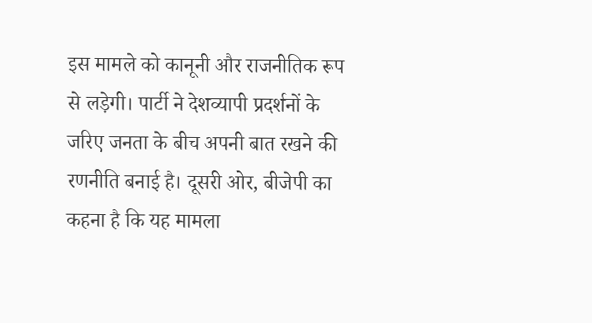इस मामले को कानूनी और राजनीतिक रूप से लड़ेगी। पार्टी ने देशव्यापी प्रदर्शनों के जरिए जनता के बीच अपनी बात रखने की रणनीति बनाई है। दूसरी ओर, बीजेपी का कहना है कि यह मामला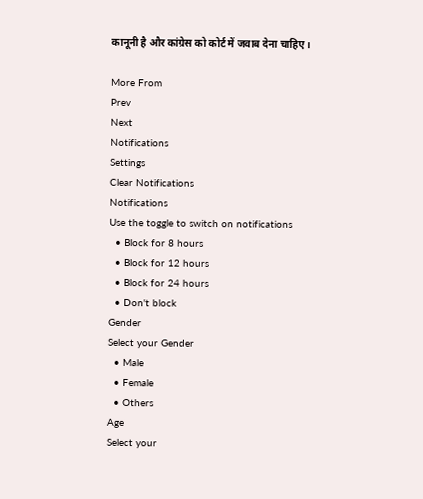कानूनी है और कांग्रेस को कोर्ट में जवाब देना चाहिए।

More From
Prev
Next
Notifications
Settings
Clear Notifications
Notifications
Use the toggle to switch on notifications
  • Block for 8 hours
  • Block for 12 hours
  • Block for 24 hours
  • Don't block
Gender
Select your Gender
  • Male
  • Female
  • Others
Age
Select your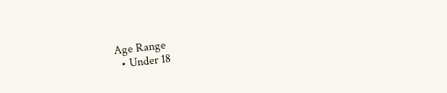Age Range
  • Under 18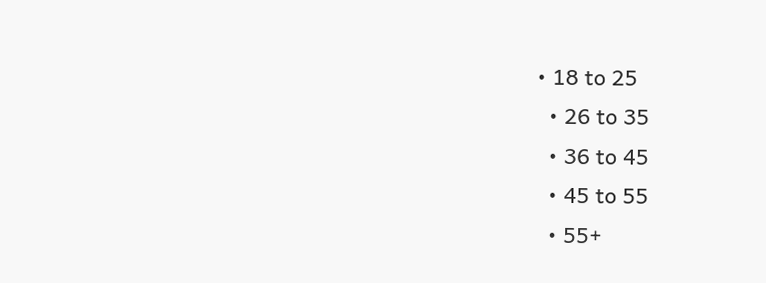• 18 to 25
  • 26 to 35
  • 36 to 45
  • 45 to 55
  • 55+